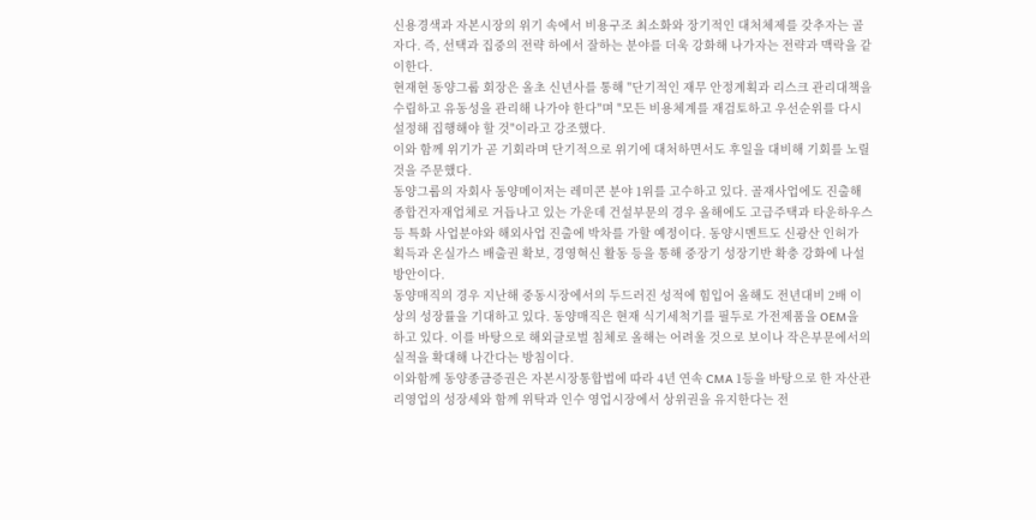신용경색과 자본시장의 위기 속에서 비용구조 최소화와 장기적인 대처체제를 갖추자는 골자다. 즉, 선택과 집중의 전략 하에서 잘하는 분야를 더욱 강화해 나가자는 전략과 맥락을 같이한다.
현재현 동양그룹 회장은 올초 신년사를 통해 "단기적인 재무 안정계획과 리스크 관리대책을 수립하고 유동성을 관리해 나가야 한다"며 "모든 비용체계를 재검토하고 우선순위를 다시 설정해 집행해야 할 것"이라고 강조했다.
이와 함께 위기가 곧 기회라며 단기적으로 위기에 대처하면서도 후일을 대비해 기회를 노릴 것을 주문했다.
동양그룹의 자회사 동양메이저는 레미콘 분야 1위를 고수하고 있다. 골재사업에도 진출해 종합건자재업체로 거듭나고 있는 가운데 건설부문의 경우 올해에도 고급주택과 타운하우스 등 특화 사업분야와 해외사업 진출에 박차를 가할 예정이다. 동양시멘트도 신광산 인허가 획득과 온실가스 배출권 확보, 경영혁신 활동 등을 통해 중장기 성장기반 확충 강화에 나설 방안이다.
동양매직의 경우 지난해 중동시장에서의 두드러진 성적에 힘입어 올해도 전년대비 2배 이상의 성장률을 기대하고 있다. 동양매직은 현재 식기세척기를 필두로 가전제품을 OEM을 하고 있다. 이를 바탕으로 해외글로벌 침체로 올해는 어려울 것으로 보이나 작은부문에서의 실적을 확대해 나간다는 방침이다.
이와함께 동양종금증권은 자본시장통합법에 따라 4년 연속 CMA 1등을 바탕으로 한 자산관리영업의 성장세와 함께 위탁과 인수 영업시장에서 상위권을 유지한다는 전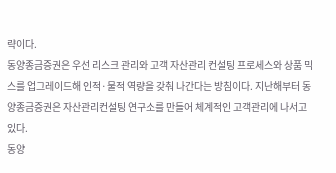략이다.
동양종금증권은 우선 리스크 관리와 고객 자산관리 컨설팅 프로세스와 상품 믹스를 업그레이드해 인적·물적 역량을 갖춰 나간다는 방침이다. 지난해부터 동양종금증권은 자산관리컨설팅 연구소를 만들어 체계적인 고객관리에 나서고 있다.
동양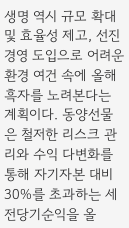생명 역시 규모 확대 및 효율성 제고, 선진경영 도입으로 어려운 환경 여건 속에 올해 흑자를 노려본다는 계획이다. 동양선물은 철저한 리스크 관리와 수익 다변화를 통해 자기자본 대비 30%를 초과하는 세전당기순익을 올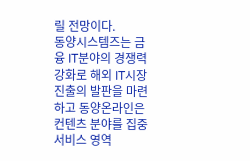릴 전망이다.
동양시스템즈는 금융 IT분야의 경쟁력 강화로 해외 IT시장 진출의 발판을 마련하고 동양온라인은 컨텐츠 분야를 집중 서비스 영역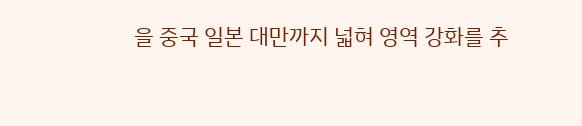을 중국 일본 대만까지 넓혀 영역 강화를 추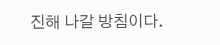진해 나갈 방침이다.